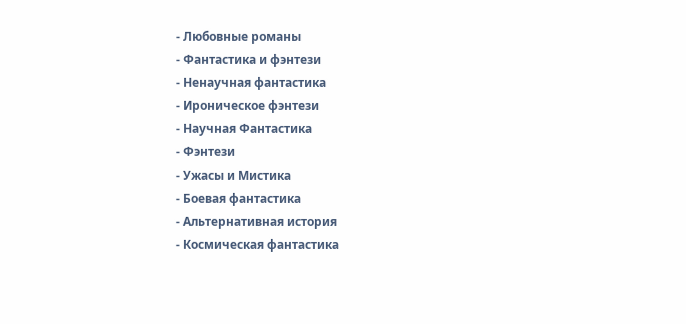- Любовные романы
- Фантастика и фэнтези
- Ненаучная фантастика
- Ироническое фэнтези
- Научная Фантастика
- Фэнтези
- Ужасы и Мистика
- Боевая фантастика
- Альтернативная история
- Космическая фантастика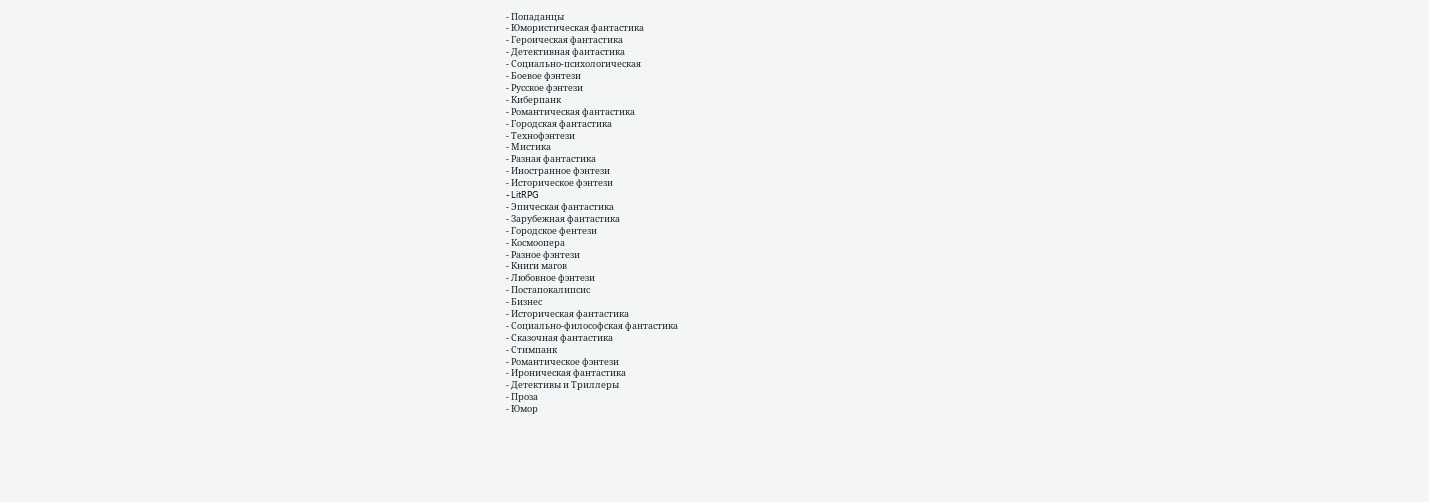- Попаданцы
- Юмористическая фантастика
- Героическая фантастика
- Детективная фантастика
- Социально-психологическая
- Боевое фэнтези
- Русское фэнтези
- Киберпанк
- Романтическая фантастика
- Городская фантастика
- Технофэнтези
- Мистика
- Разная фантастика
- Иностранное фэнтези
- Историческое фэнтези
- LitRPG
- Эпическая фантастика
- Зарубежная фантастика
- Городское фентези
- Космоопера
- Разное фэнтези
- Книги магов
- Любовное фэнтези
- Постапокалипсис
- Бизнес
- Историческая фантастика
- Социально-философская фантастика
- Сказочная фантастика
- Стимпанк
- Романтическое фэнтези
- Ироническая фантастика
- Детективы и Триллеры
- Проза
- Юмор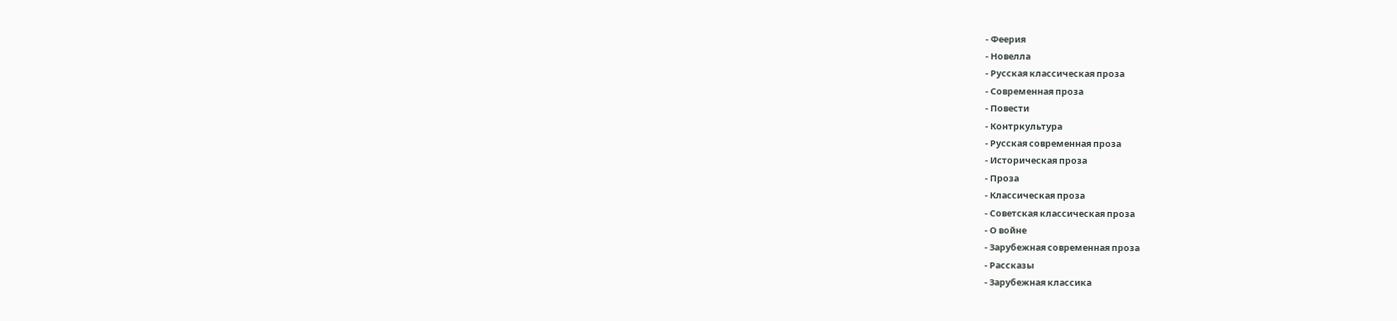- Феерия
- Новелла
- Русская классическая проза
- Современная проза
- Повести
- Контркультура
- Русская современная проза
- Историческая проза
- Проза
- Классическая проза
- Советская классическая проза
- О войне
- Зарубежная современная проза
- Рассказы
- Зарубежная классика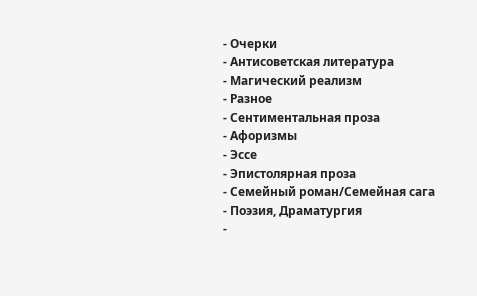- Очерки
- Антисоветская литература
- Магический реализм
- Разное
- Сентиментальная проза
- Афоризмы
- Эссе
- Эпистолярная проза
- Семейный роман/Семейная сага
- Поэзия, Драматургия
-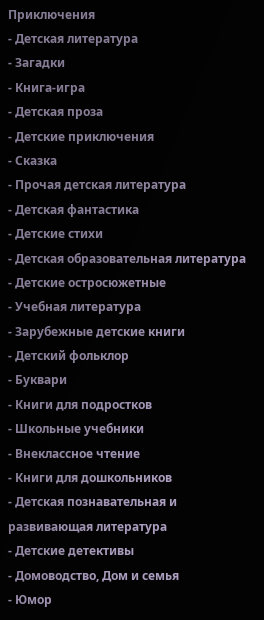Приключения
- Детская литература
- Загадки
- Книга-игра
- Детская проза
- Детские приключения
- Сказка
- Прочая детская литература
- Детская фантастика
- Детские стихи
- Детская образовательная литература
- Детские остросюжетные
- Учебная литература
- Зарубежные детские книги
- Детский фольклор
- Буквари
- Книги для подростков
- Школьные учебники
- Внеклассное чтение
- Книги для дошкольников
- Детская познавательная и развивающая литература
- Детские детективы
- Домоводство, Дом и семья
- Юмор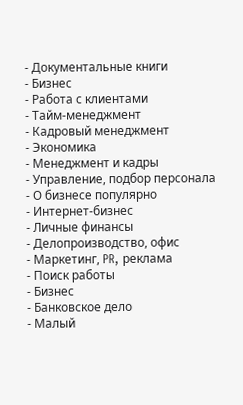- Документальные книги
- Бизнес
- Работа с клиентами
- Тайм-менеджмент
- Кадровый менеджмент
- Экономика
- Менеджмент и кадры
- Управление, подбор персонала
- О бизнесе популярно
- Интернет-бизнес
- Личные финансы
- Делопроизводство, офис
- Маркетинг, PR, реклама
- Поиск работы
- Бизнес
- Банковское дело
- Малый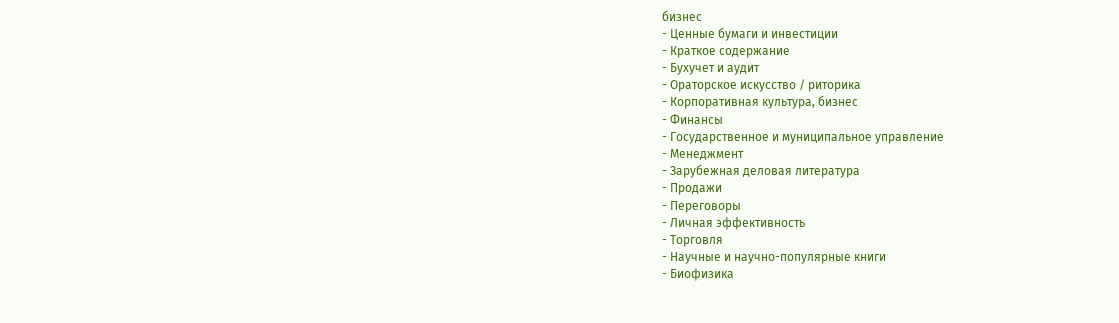бизнес
- Ценные бумаги и инвестиции
- Краткое содержание
- Бухучет и аудит
- Ораторское искусство / риторика
- Корпоративная культура, бизнес
- Финансы
- Государственное и муниципальное управление
- Менеджмент
- Зарубежная деловая литература
- Продажи
- Переговоры
- Личная эффективность
- Торговля
- Научные и научно-популярные книги
- Биофизика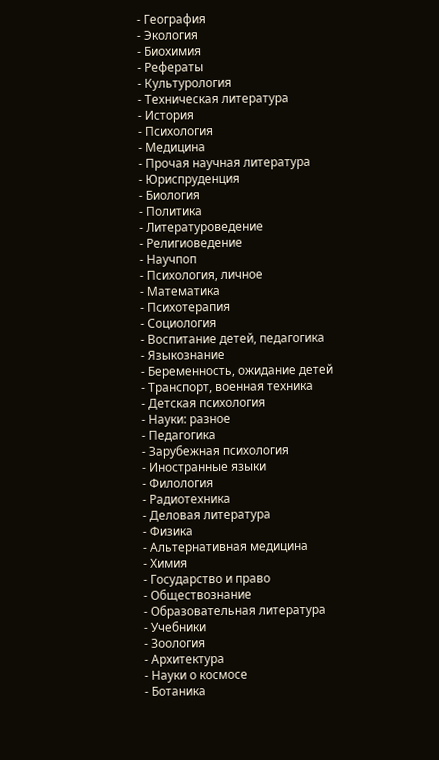- География
- Экология
- Биохимия
- Рефераты
- Культурология
- Техническая литература
- История
- Психология
- Медицина
- Прочая научная литература
- Юриспруденция
- Биология
- Политика
- Литературоведение
- Религиоведение
- Научпоп
- Психология, личное
- Математика
- Психотерапия
- Социология
- Воспитание детей, педагогика
- Языкознание
- Беременность, ожидание детей
- Транспорт, военная техника
- Детская психология
- Науки: разное
- Педагогика
- Зарубежная психология
- Иностранные языки
- Филология
- Радиотехника
- Деловая литература
- Физика
- Альтернативная медицина
- Химия
- Государство и право
- Обществознание
- Образовательная литература
- Учебники
- Зоология
- Архитектура
- Науки о космосе
- Ботаника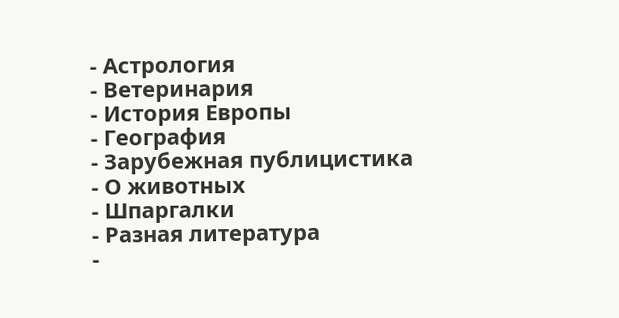- Астрология
- Ветеринария
- История Европы
- География
- Зарубежная публицистика
- О животных
- Шпаргалки
- Разная литература
-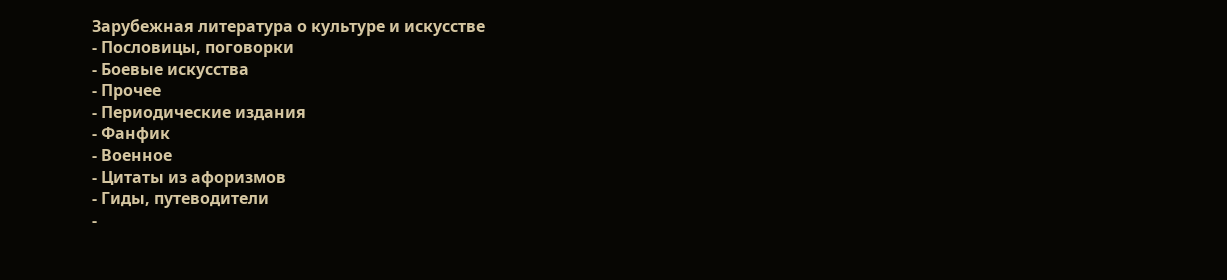Зарубежная литература о культуре и искусстве
- Пословицы, поговорки
- Боевые искусства
- Прочее
- Периодические издания
- Фанфик
- Военное
- Цитаты из афоризмов
- Гиды, путеводители
-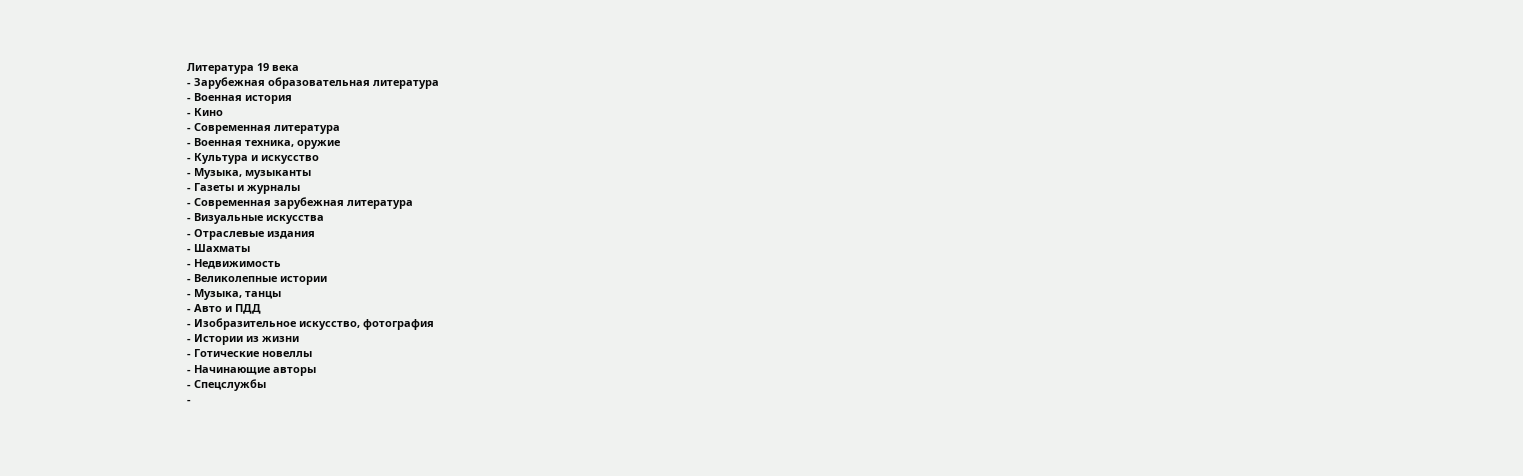Литература 19 века
- Зарубежная образовательная литература
- Военная история
- Кино
- Современная литература
- Военная техника, оружие
- Культура и искусство
- Музыка, музыканты
- Газеты и журналы
- Современная зарубежная литература
- Визуальные искусства
- Отраслевые издания
- Шахматы
- Недвижимость
- Великолепные истории
- Музыка, танцы
- Авто и ПДД
- Изобразительное искусство, фотография
- Истории из жизни
- Готические новеллы
- Начинающие авторы
- Спецслужбы
-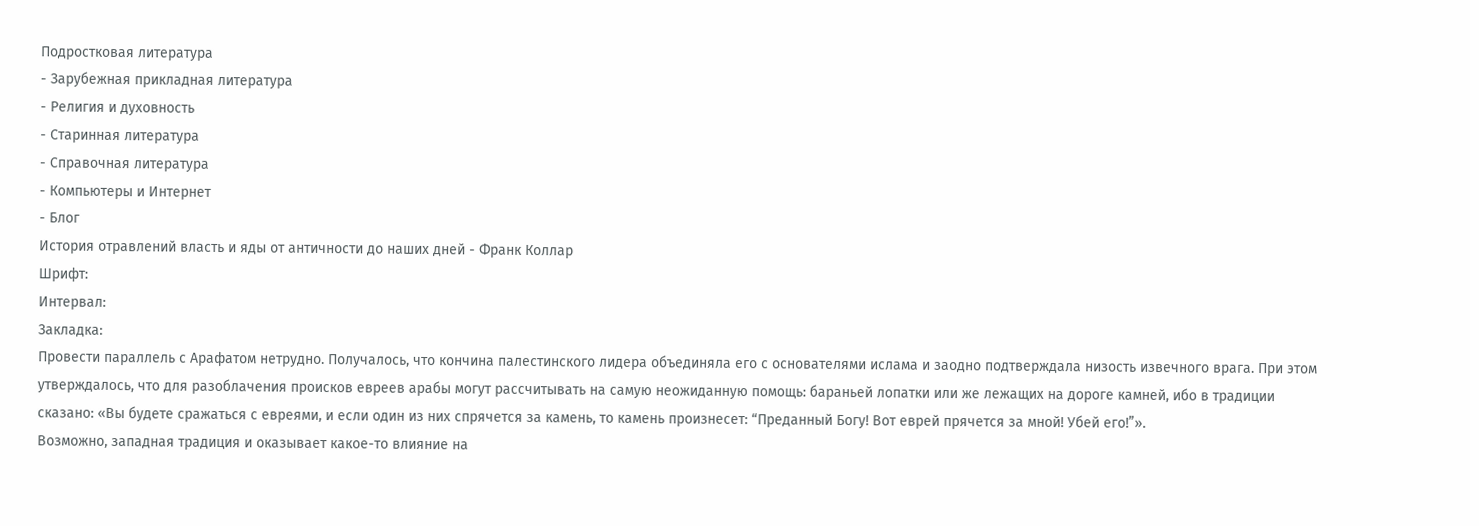Подростковая литература
- Зарубежная прикладная литература
- Религия и духовность
- Старинная литература
- Справочная литература
- Компьютеры и Интернет
- Блог
История отравлений власть и яды от античности до наших дней - Франк Коллар
Шрифт:
Интервал:
Закладка:
Провести параллель с Арафатом нетрудно. Получалось, что кончина палестинского лидера объединяла его с основателями ислама и заодно подтверждала низость извечного врага. При этом утверждалось, что для разоблачения происков евреев арабы могут рассчитывать на самую неожиданную помощь: бараньей лопатки или же лежащих на дороге камней, ибо в традиции сказано: «Вы будете сражаться с евреями, и если один из них спрячется за камень, то камень произнесет: “Преданный Богу! Вот еврей прячется за мной! Убей его!”».
Возможно, западная традиция и оказывает какое-то влияние на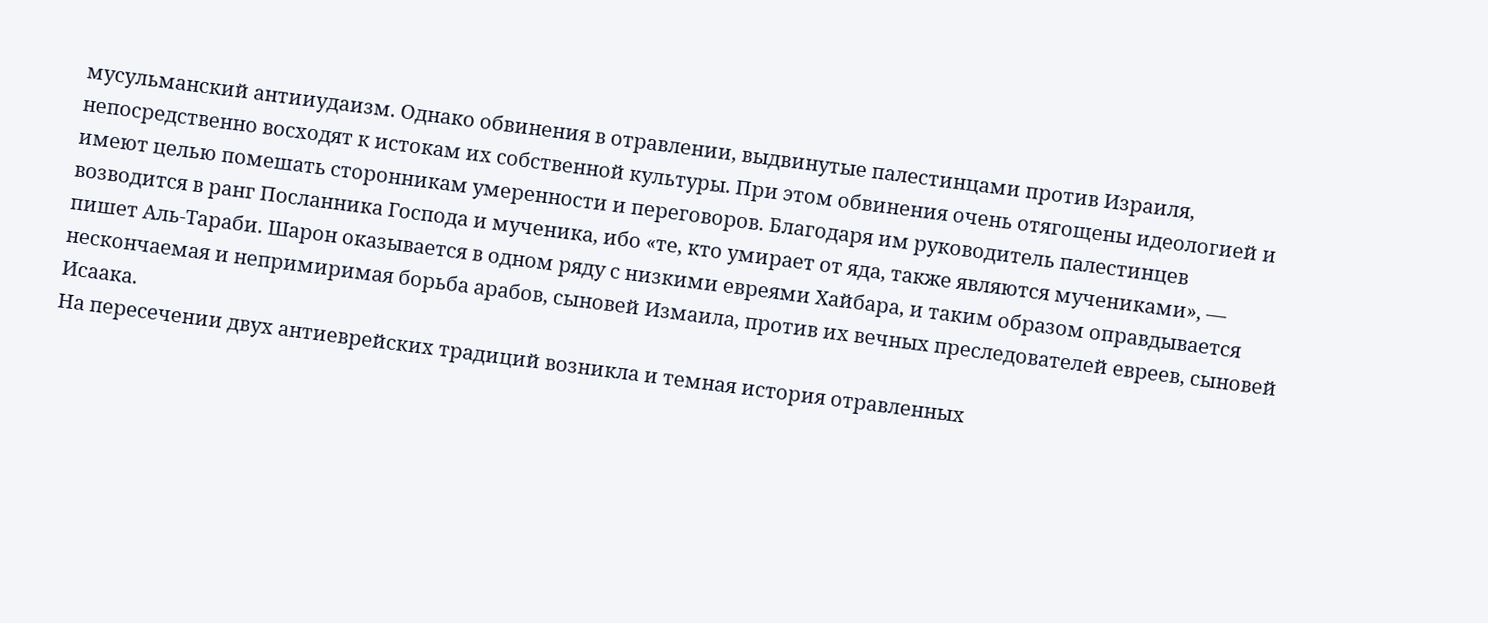мусульманский антииудаизм. Однако обвинения в отравлении, выдвинутые палестинцами против Израиля, непосредственно восходят к истокам их собственной культуры. При этом обвинения очень отягощены идеологией и имеют целью помешать сторонникам умеренности и переговоров. Благодаря им руководитель палестинцев возводится в ранг Посланника Господа и мученика, ибо «те, кто умирает от яда, также являются мучениками», — пишет Аль-Тараби. Шарон оказывается в одном ряду с низкими евреями Хайбара, и таким образом оправдывается нескончаемая и непримиримая борьба арабов, сыновей Измаила, против их вечных преследователей евреев, сыновей Исаака.
На пересечении двух антиеврейских традиций возникла и темная история отравленных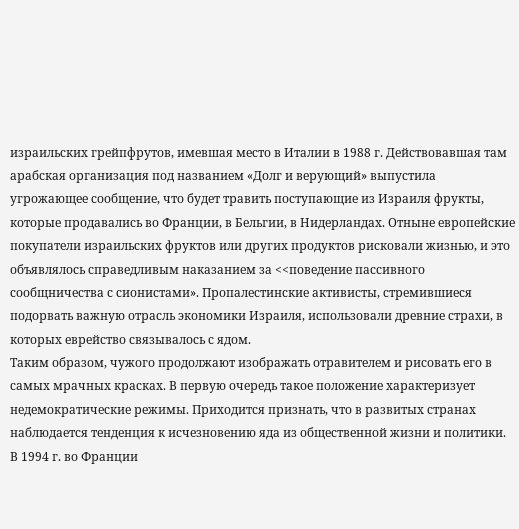израильских грейпфрутов, имевшая место в Италии в 1988 г. Действовавшая там арабская организация под названием «Долг и верующий» выпустила угрожающее сообщение, что будет травить поступающие из Израиля фрукты, которые продавались во Франции, в Бельгии, в Нидерландах. Отныне европейские покупатели израильских фруктов или других продуктов рисковали жизнью, и это объявлялось справедливым наказанием за <<поведение пассивного сообщничества с сионистами». Пропалестинские активисты, стремившиеся подорвать важную отрасль экономики Израиля, использовали древние страхи, в которых еврейство связывалось с ядом.
Таким образом, чужого продолжают изображать отравителем и рисовать его в самых мрачных красках. В первую очередь такое положение характеризует недемократические режимы. Приходится признать, что в развитых странах наблюдается тенденция к исчезновению яда из общественной жизни и политики. В 1994 г. во Франции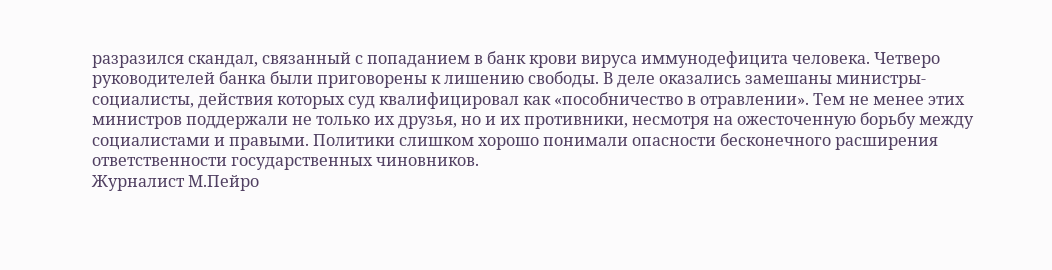разразился скандал, связанный с попаданием в банк крови вируса иммунодефицита человека. Четверо руководителей банка были приговорены к лишению свободы. В деле оказались замешаны министры- социалисты, действия которых суд квалифицировал как «пособничество в отравлении». Тем не менее этих министров поддержали не только их друзья, но и их противники, несмотря на ожесточенную борьбу между социалистами и правыми. Политики слишком хорошо понимали опасности бесконечного расширения ответственности государственных чиновников.
Журналист М.Пейро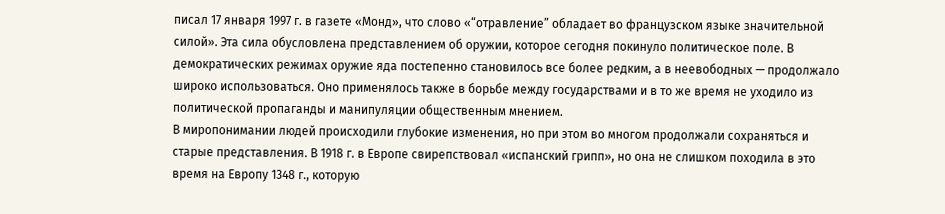писал 17 января 1997 г. в газете «Монд», что слово «“отравление” обладает во французском языке значительной силой». Эта сила обусловлена представлением об оружии, которое сегодня покинуло политическое поле. В демократических режимах оружие яда постепенно становилось все более редким, а в неевободных — продолжало широко использоваться. Оно применялось также в борьбе между государствами и в то же время не уходило из политической пропаганды и манипуляции общественным мнением.
В миропонимании людей происходили глубокие изменения, но при этом во многом продолжали сохраняться и старые представления. В 1918 г. в Европе свирепствовал «испанский грипп», но она не слишком походила в это время на Европу 1348 г., которую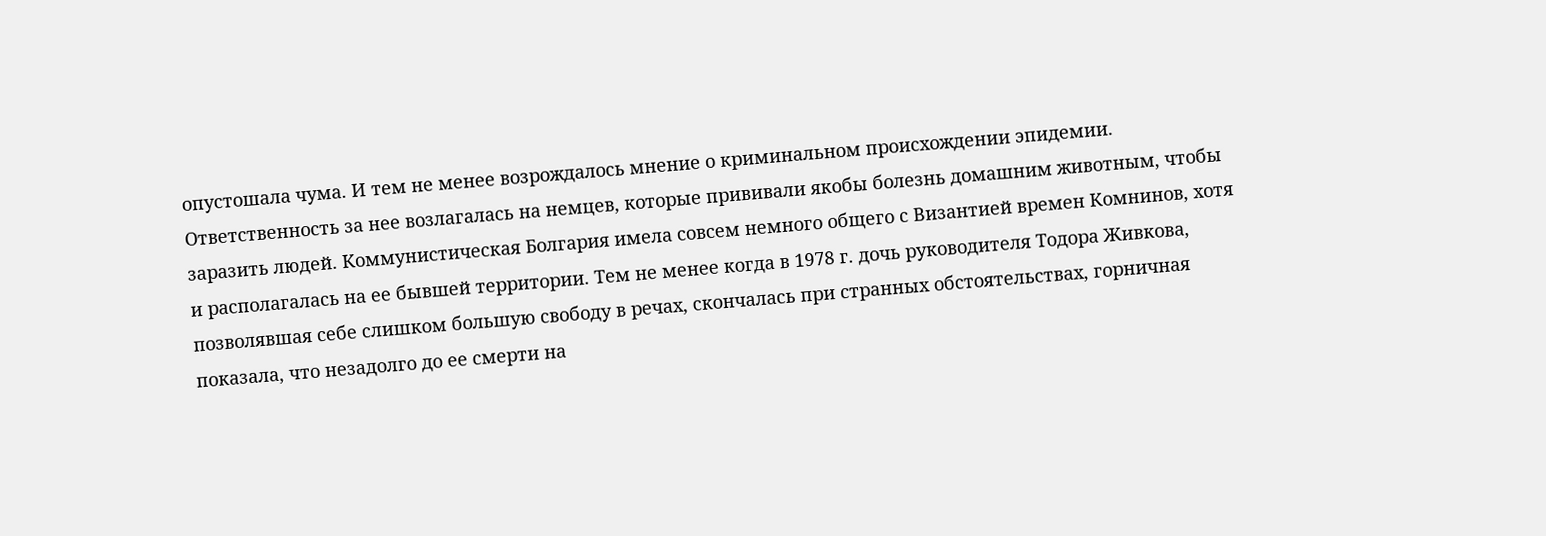опустошала чума. И тем не менее возрождалось мнение о криминальном происхождении эпидемии. Ответственность за нее возлагалась на немцев, которые прививали якобы болезнь домашним животным, чтобы заразить людей. Коммунистическая Болгария имела совсем немного общего с Византией времен Комнинов, хотя и располагалась на ее бывшей территории. Тем не менее когда в 1978 г. дочь руководителя Тодора Живкова, позволявшая себе слишком большую свободу в речах, скончалась при странных обстоятельствах, горничная показала, что незадолго до ее смерти на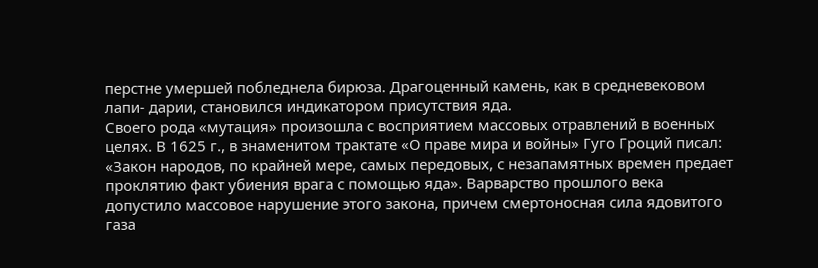перстне умершей побледнела бирюза. Драгоценный камень, как в средневековом лапи- дарии, становился индикатором присутствия яда.
Своего рода «мутация» произошла с восприятием массовых отравлений в военных целях. В 1625 г., в знаменитом трактате «О праве мира и войны» Гуго Гроций писал: «Закон народов, по крайней мере, самых передовых, с незапамятных времен предает проклятию факт убиения врага с помощью яда». Варварство прошлого века допустило массовое нарушение этого закона, причем смертоносная сила ядовитого газа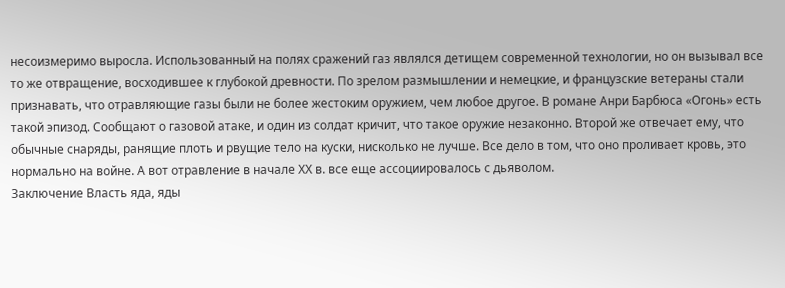несоизмеримо выросла. Использованный на полях сражений газ являлся детищем современной технологии, но он вызывал все то же отвращение, восходившее к глубокой древности. По зрелом размышлении и немецкие, и французские ветераны стали признавать, что отравляющие газы были не более жестоким оружием, чем любое другое. В романе Анри Барбюса «Огонь» есть такой эпизод. Сообщают о газовой атаке, и один из солдат кричит, что такое оружие незаконно. Второй же отвечает ему, что обычные снаряды, ранящие плоть и рвущие тело на куски, нисколько не лучше. Все дело в том, что оно проливает кровь, это нормально на войне. А вот отравление в начале ХХ в. все еще ассоциировалось с дьяволом.
Заключение Власть яда, яды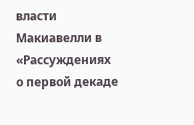власти
Макиавелли в «Рассуждениях о первой декаде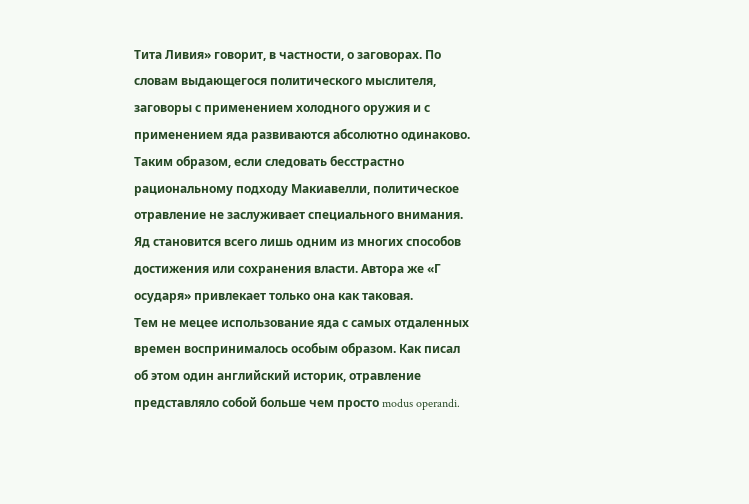Тита Ливия» говорит, в частности, о заговорах. По словам выдающегося политического мыслителя, заговоры с применением холодного оружия и с применением яда развиваются абсолютно одинаково. Таким образом, если следовать бесстрастно рациональному подходу Макиавелли, политическое отравление не заслуживает специального внимания. Яд становится всего лишь одним из многих способов достижения или сохранения власти. Автора же «Г осударя» привлекает только она как таковая.
Тем не мецее использование яда с самых отдаленных времен воспринималось особым образом. Как писал об этом один английский историк, отравление представляло собой больше чем просто modus operandi.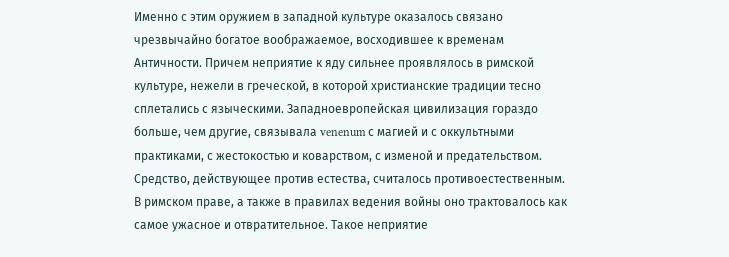Именно с этим оружием в западной культуре оказалось связано чрезвычайно богатое воображаемое, восходившее к временам Античности. Причем неприятие к яду сильнее проявлялось в римской культуре, нежели в греческой, в которой христианские традиции тесно сплетались с языческими. Западноевропейская цивилизация гораздо больше, чем другие, связывала venenum с магией и с оккультными практиками, с жестокостью и коварством, с изменой и предательством. Средство, действующее против естества, считалось противоестественным. В римском праве, а также в правилах ведения войны оно трактовалось как самое ужасное и отвратительное. Такое неприятие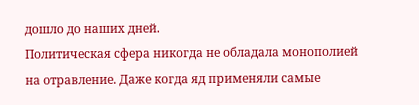дошло до наших дней.
Политическая сфера никогда не обладала монополией на отравление. Даже когда яд применяли самые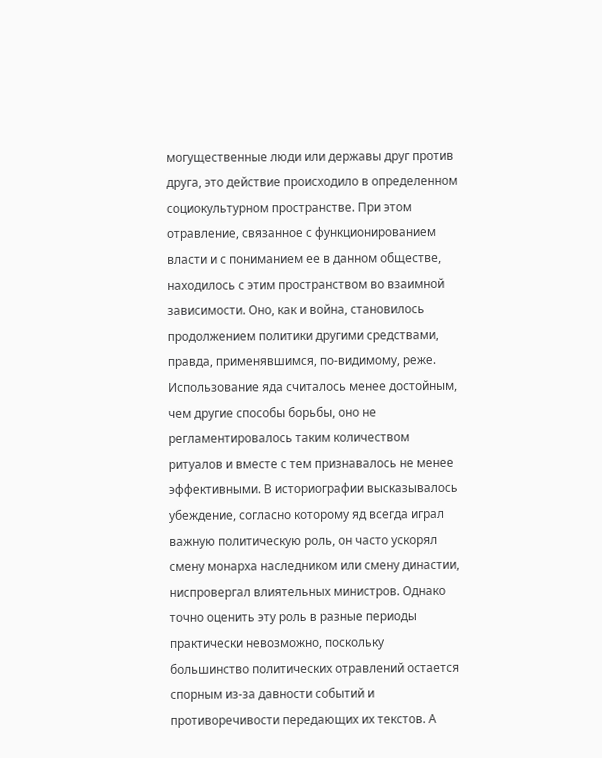могущественные люди или державы друг против друга, это действие происходило в определенном социокультурном пространстве. При этом отравление, связанное с функционированием власти и с пониманием ее в данном обществе, находилось с этим пространством во взаимной зависимости. Оно, как и война, становилось продолжением политики другими средствами, правда, применявшимся, по-видимому, реже. Использование яда считалось менее достойным, чем другие способы борьбы, оно не регламентировалось таким количеством ритуалов и вместе с тем признавалось не менее эффективными. В историографии высказывалось убеждение, согласно которому яд всегда играл важную политическую роль, он часто ускорял смену монарха наследником или смену династии, ниспровергал влиятельных министров. Однако точно оценить эту роль в разные периоды практически невозможно, поскольку большинство политических отравлений остается спорным из-за давности событий и противоречивости передающих их текстов. А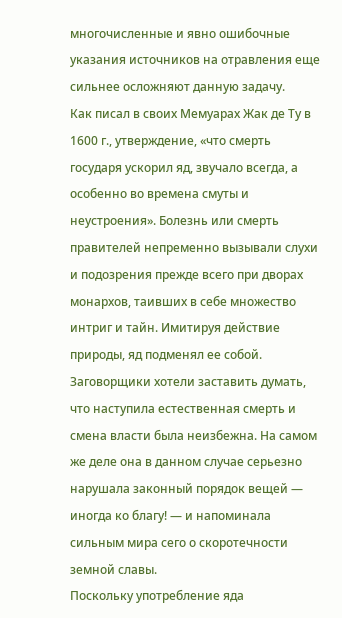многочисленные и явно ошибочные указания источников на отравления еще сильнее осложняют данную задачу.
Как писал в своих Мемуарах Жак де Ту в 1600 г., утверждение, «что смерть государя ускорил яд, звучало всегда, а особенно во времена смуты и неустроения». Болезнь или смерть правителей непременно вызывали слухи и подозрения прежде всего при дворах монархов, таивших в себе множество интриг и тайн. Имитируя действие природы, яд подменял ее собой. Заговорщики хотели заставить думать, что наступила естественная смерть и смена власти была неизбежна. На самом же деле она в данном случае серьезно нарушала законный порядок вещей — иногда ко благу! — и напоминала сильным мира сего о скоротечности земной славы.
Поскольку употребление яда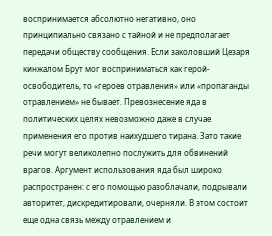воспринимается абсолютно негативно, оно принципиально связано с тайной и не предполагает передачи обществу сообщения. Если заколовший Цезаря кинжалом Брут мог восприниматься как герой-освободитель, то «героев отравления» или «пропаганды отравлением» не бывает. Превознесение яда в политических целях невозможно даже в случае применения его против наихудшего тирана. Зато такие речи могут великолепно послужить для обвинений врагов. Аргумент использования яда был широко распространен: с его помощью разоблачали, подрывали авторитет, дискредитировали, очерняли. В этом состоит еще одна связь между отравлением и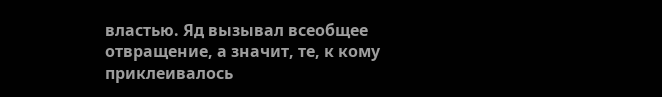властью. Яд вызывал всеобщее отвращение, а значит, те, к кому приклеивалось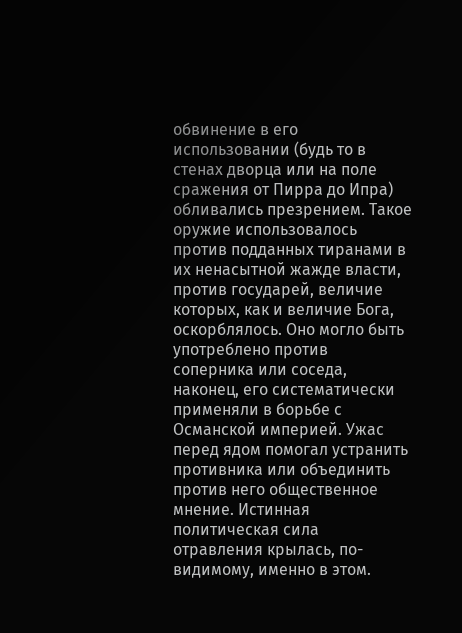обвинение в его использовании (будь то в стенах дворца или на поле сражения от Пирра до Ипра) обливались презрением. Такое оружие использовалось против подданных тиранами в их ненасытной жажде власти, против государей, величие которых, как и величие Бога, оскорблялось. Оно могло быть употреблено против соперника или соседа, наконец, его систематически применяли в борьбе с Османской империей. Ужас перед ядом помогал устранить противника или объединить против него общественное мнение. Истинная политическая сила отравления крылась, по-видимому, именно в этом.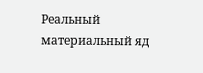Реальный материальный яд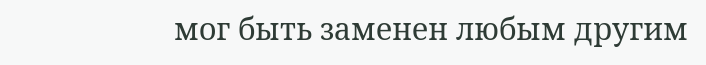мог быть заменен любым другим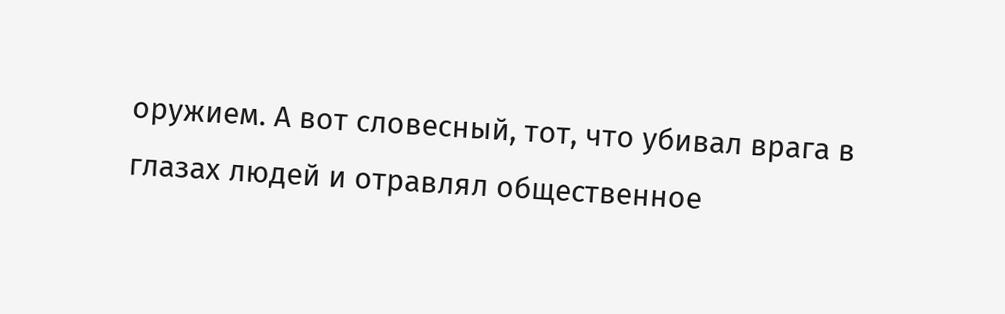оружием. А вот словесный, тот, что убивал врага в глазах людей и отравлял общественное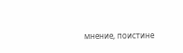мнение, поистине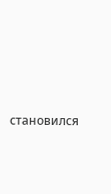становился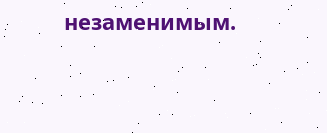незаменимым.